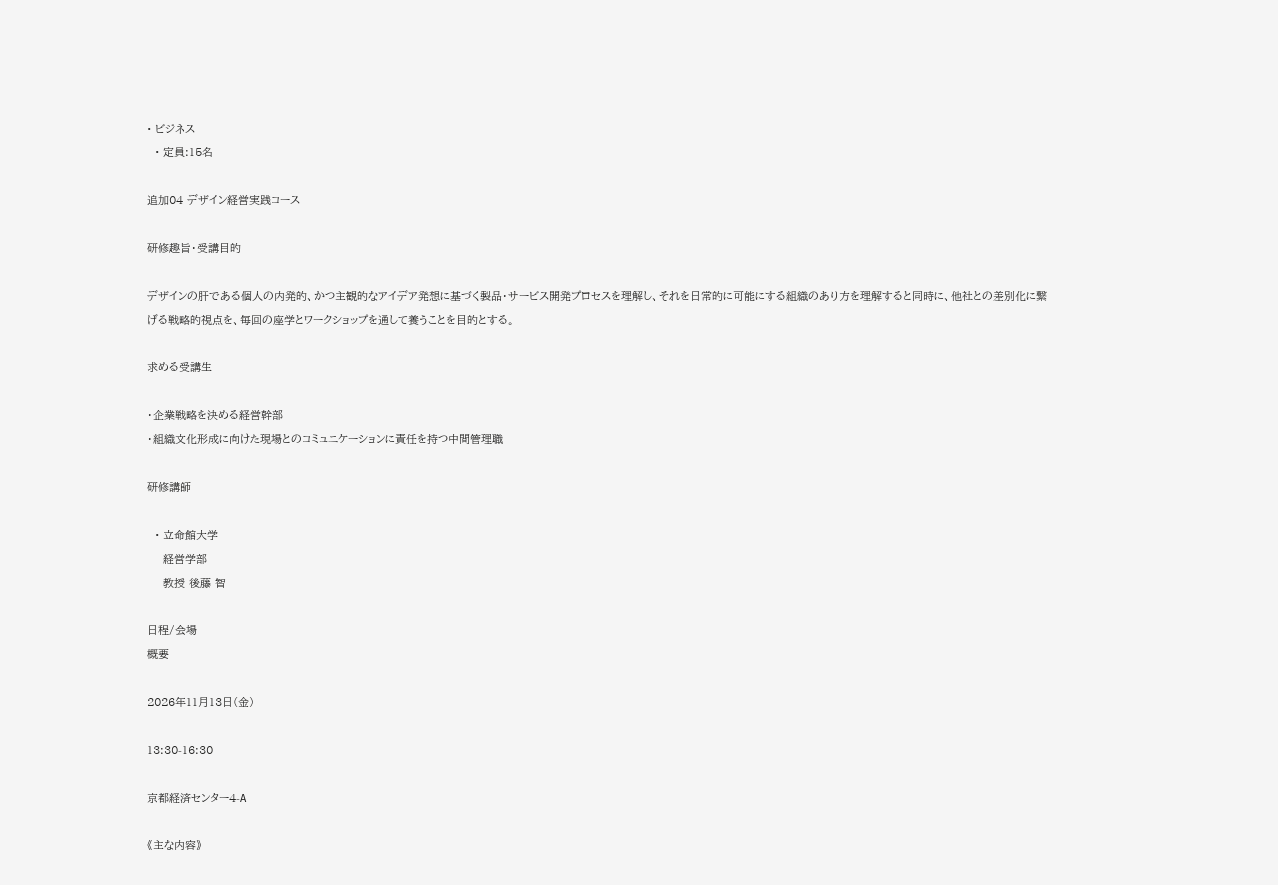• ビジネス
  • 定員:15名

追加04 デザイン経営実践コース

研修趣旨・受講目的

デザインの肝である個人の内発的、かつ主観的なアイデア発想に基づく製品・サービス開発プロセスを理解し、それを日常的に可能にする組織のあり方を理解すると同時に、他社との差別化に繋げる戦略的視点を、毎回の座学とワークショップを通して養うことを目的とする。

求める受講生

・企業戦略を決める経営幹部
・組織文化形成に向けた現場とのコミュニケーションに責任を持つ中間管理職

研修講師

  • 立命館大学
    経営学部
    教授 後藤 智

日程/会場
概要

2026年11月13日(金)

13:30-16:30

京都経済センター4-A

《主な内容》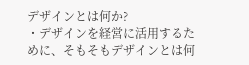デザインとは何か?
・デザインを経営に活用するために、そもそもデザインとは何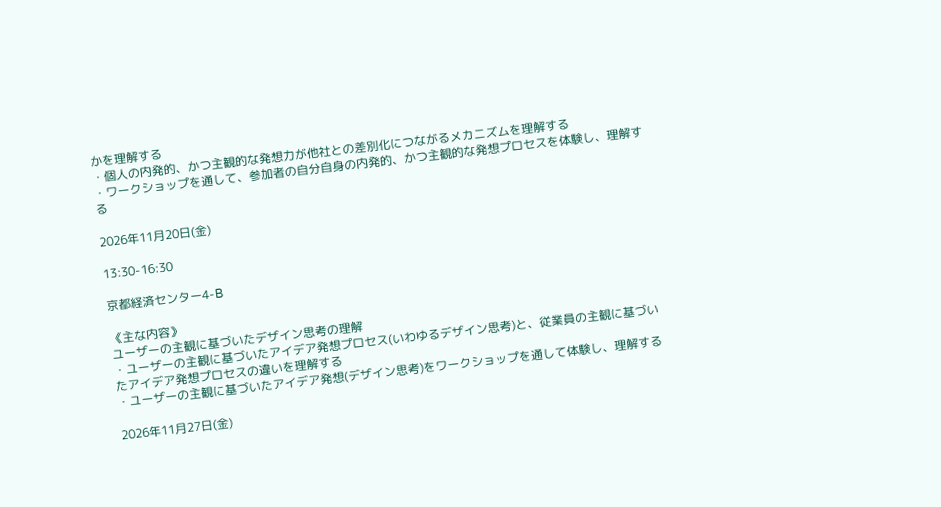かを理解する
・個人の内発的、かつ主観的な発想力が他社との差別化につながるメカニズムを理解する
・ワークショップを通して、参加者の自分自身の内発的、かつ主観的な発想プロセスを体験し、理解する

2026年11月20日(金)

13:30-16:30

京都経済センター4-B

《主な内容》
ユーザーの主観に基づいたデザイン思考の理解
・ユーザーの主観に基づいたアイデア発想プロセス(いわゆるデザイン思考)と、従業員の主観に基づいたアイデア発想プロセスの違いを理解する
・ユーザーの主観に基づいたアイデア発想(デザイン思考)をワークショップを通して体験し、理解する

2026年11月27日(金)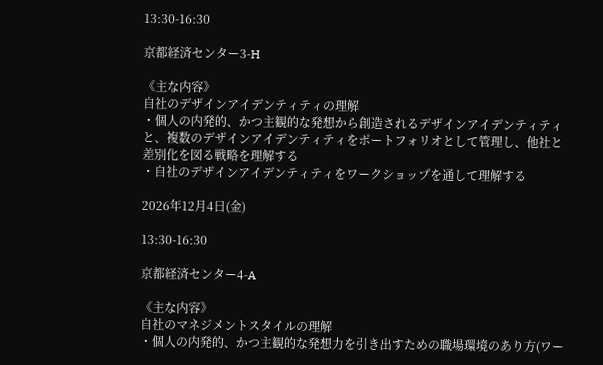13:30-16:30

京都経済センター3-H

《主な内容》
自社のデザインアイデンティティの理解
・個人の内発的、かつ主観的な発想から創造されるデザインアイデンティティと、複数のデザインアイデンティティをポートフォリオとして管理し、他社と差別化を図る戦略を理解する
・自社のデザインアイデンティティをワークショップを通して理解する

2026年12月4日(金)

13:30-16:30

京都経済センター4-A

《主な内容》
自社のマネジメントスタイルの理解
・個人の内発的、かつ主観的な発想力を引き出すための職場環境のあり方(ワー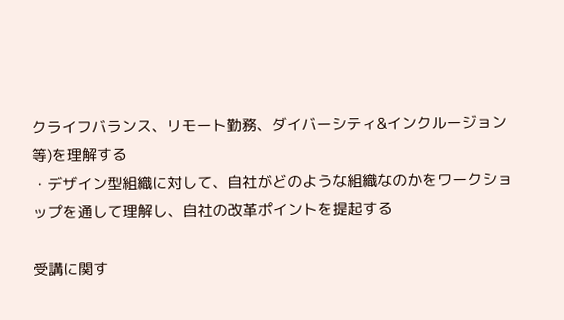クライフバランス、リモート勤務、ダイバーシティ&インクルージョン等)を理解する
・デザイン型組織に対して、自社がどのような組織なのかをワークショップを通して理解し、自社の改革ポイントを提起する

受講に関す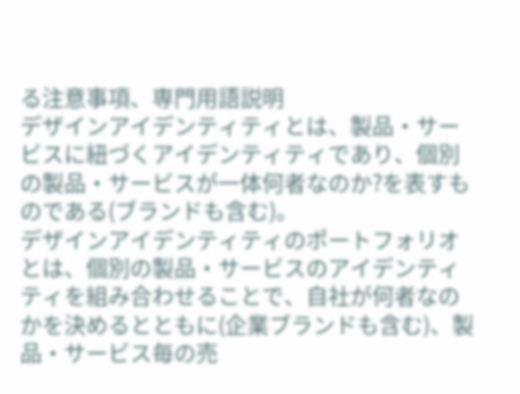る注意事項、専門用語説明
デザインアイデンティティとは、製品・サービスに紐づくアイデンティティであり、個別の製品・サービスが一体何者なのか?を表すものである(ブランドも含む)。
デザインアイデンティティのポートフォリオとは、個別の製品・サービスのアイデンティティを組み合わせることで、自社が何者なのかを決めるとともに(企業ブランドも含む)、製品・サービス毎の売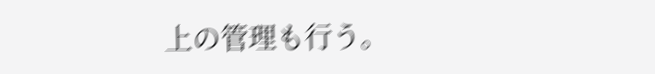上の管理も行う。